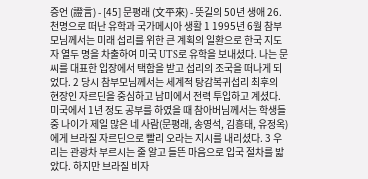증언 (證言) - [45] 문평래 (文平來) - 뜻길의 50년 생애 26. 천명으로 떠난 유학과 국가메시아 생활 1 1995년 6월 참부모님께서는 미래 섭리를 위한 큰 계획의 일환으로 한국 지도자 열두 명을 차출하여 미국 UTS로 유학을 보내셨다. 나는 문씨를 대표한 입장에서 택함을 받고 섭리의 조국을 떠나게 되었다. 2 당시 참부모님께서는 세계적 탕감복귀섭리 최후의 현장인 자르딘을 중심하고 남미에서 전력 투입하고 계셨다. 미국에서 1년 정도 공부를 하였을 때 참아버님께서는 학생들 중 나이가 제일 많은 네 사람(문평래, 송영석, 김흥태, 유정옥)에게 브라질 자르딘으로 빨리 오라는 지시를 내리셨다. 3 우리는 관광차 부르시는 줄 알고 들뜬 마음으로 입국 절차를 밟았다. 하지만 브라질 비자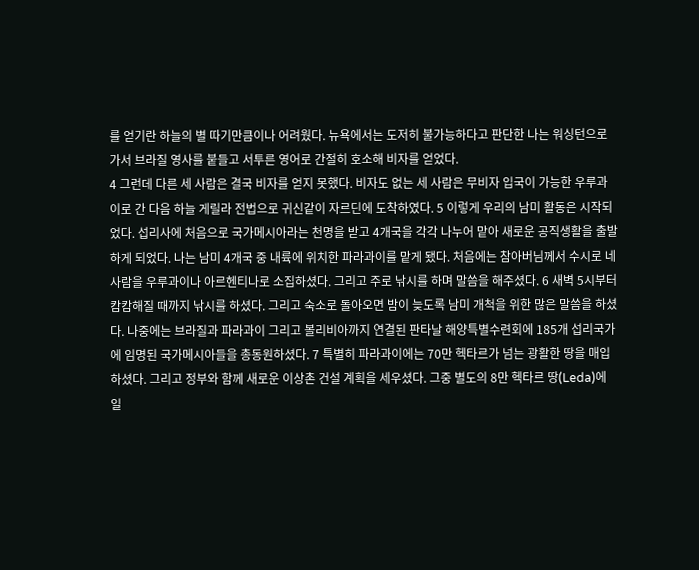를 얻기란 하늘의 별 따기만큼이나 어려웠다. 뉴욕에서는 도저히 불가능하다고 판단한 나는 워싱턴으로 가서 브라질 영사를 붙들고 서투른 영어로 간절히 호소해 비자를 얻었다.
4 그런데 다른 세 사람은 결국 비자를 얻지 못했다. 비자도 없는 세 사람은 무비자 입국이 가능한 우루과이로 간 다음 하늘 게릴라 전법으로 귀신같이 자르딘에 도착하였다. 5 이렇게 우리의 남미 활동은 시작되었다. 섭리사에 처음으로 국가메시아라는 천명을 받고 4개국을 각각 나누어 맡아 새로운 공직생활을 출발하게 되었다. 나는 남미 4개국 중 내륙에 위치한 파라과이를 맡게 됐다. 처음에는 참아버님께서 수시로 네 사람을 우루과이나 아르헨티나로 소집하셨다. 그리고 주로 낚시를 하며 말씀을 해주셨다. 6 새벽 5시부터 캄캄해질 때까지 낚시를 하셨다. 그리고 숙소로 돌아오면 밤이 늦도록 남미 개척을 위한 많은 말씀을 하셨다. 나중에는 브라질과 파라과이 그리고 볼리비아까지 연결된 판타날 해양특별수련회에 185개 섭리국가에 임명된 국가메시아들을 총동원하셨다. 7 특별히 파라과이에는 70만 헥타르가 넘는 광활한 땅을 매입하셨다. 그리고 정부와 함께 새로운 이상촌 건설 계획을 세우셨다. 그중 별도의 8만 헥타르 땅(Leda)에 일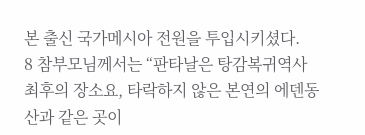본 출신 국가메시아 전원을 투입시키셨다.
8 참부모님께서는 “판타날은 탕감복귀역사 최후의 장소요, 타락하지 않은 본연의 에덴동산과 같은 곳이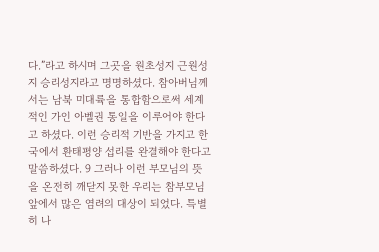다.”라고 하시며 그곳을 원초성지 근원성지 승리성지라고 명명하셨다. 참아버님께서는 남북 미대륙을 통합함으로써 세계적인 가인 아벨권 통일을 이루어야 한다고 하셨다. 이런 승리적 기반을 가지고 한국에서 환태평양 섭리를 완결해야 한다고 말씀하셨다. 9 그러나 이런 부모님의 뜻을 온전히 깨닫지 못한 우리는 참부모님 앞에서 많은 염려의 대상이 되었다. 특별히 나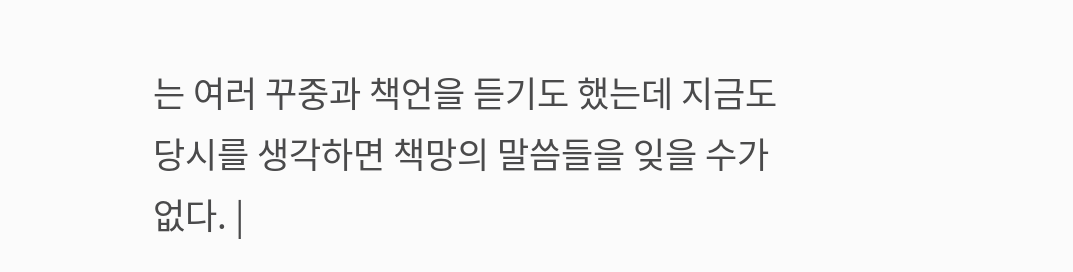는 여러 꾸중과 책언을 듣기도 했는데 지금도 당시를 생각하면 책망의 말씀들을 잊을 수가 없다. |